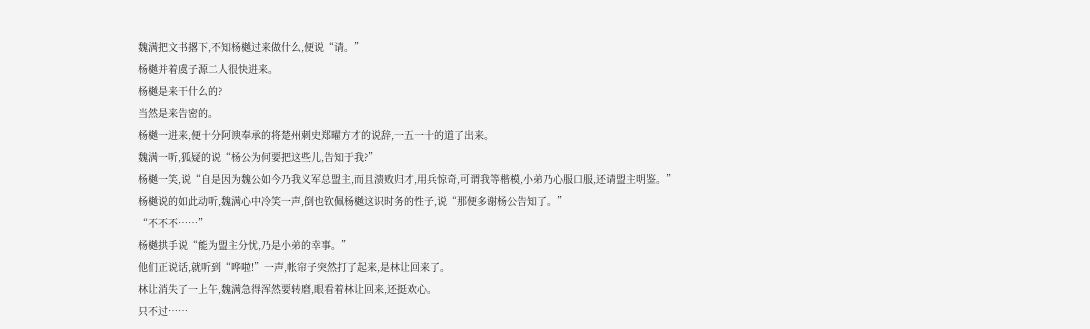魏满把文书撂下,不知杨樾过来做什么,便说“请。”
杨樾并着虞子源二人很快进来。
杨樾是来干什么的?
当然是来告密的。
杨樾一进来,便十分阿谀奉承的将楚州刺史郑曜方才的说辞,一五一十的道了出来。
魏满一听,狐疑的说“杨公为何要把这些儿,告知于我?”
杨樾一笑,说“自是因为魏公如今乃我义军总盟主,而且溃败归才,用兵惊奇,可谓我等楷模,小弟乃心服口服,还请盟主明鉴。”
杨樾说的如此动听,魏满心中冷笑一声,倒也钦佩杨樾这识时务的性子,说“那便多谢杨公告知了。”
“不不不……”
杨樾拱手说“能为盟主分忧,乃是小弟的幸事。”
他们正说话,就听到“哗啦!”一声,帐帘子突然打了起来,是林让回来了。
林让消失了一上午,魏满急得浑然要转磨,眼看着林让回来,还挺欢心。
只不过……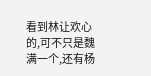看到林让欢心的,可不只是魏满一个,还有杨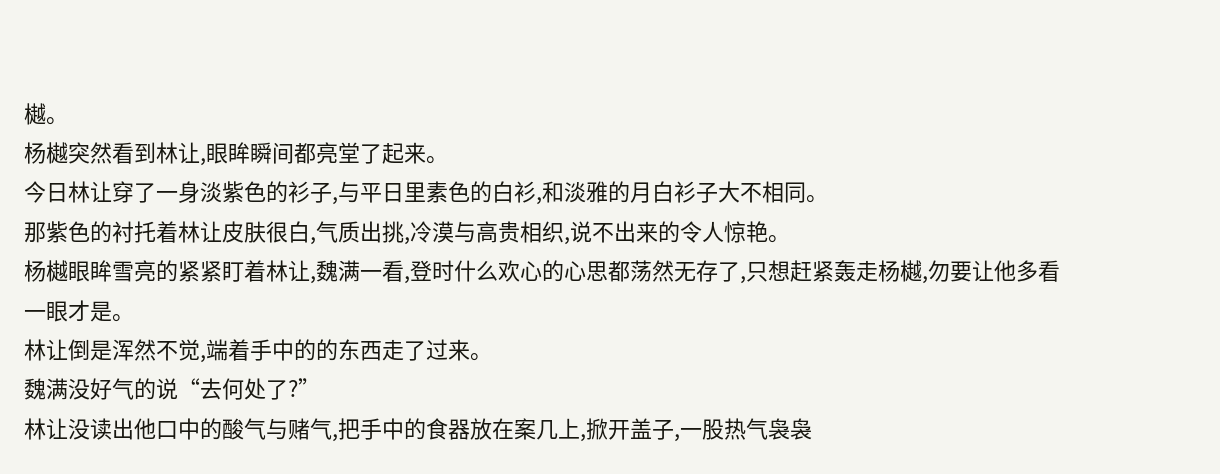樾。
杨樾突然看到林让,眼眸瞬间都亮堂了起来。
今日林让穿了一身淡紫色的衫子,与平日里素色的白衫,和淡雅的月白衫子大不相同。
那紫色的衬托着林让皮肤很白,气质出挑,冷漠与高贵相织,说不出来的令人惊艳。
杨樾眼眸雪亮的紧紧盯着林让,魏满一看,登时什么欢心的心思都荡然无存了,只想赶紧轰走杨樾,勿要让他多看一眼才是。
林让倒是浑然不觉,端着手中的的东西走了过来。
魏满没好气的说“去何处了?”
林让没读出他口中的酸气与赌气,把手中的食器放在案几上,掀开盖子,一股热气袅袅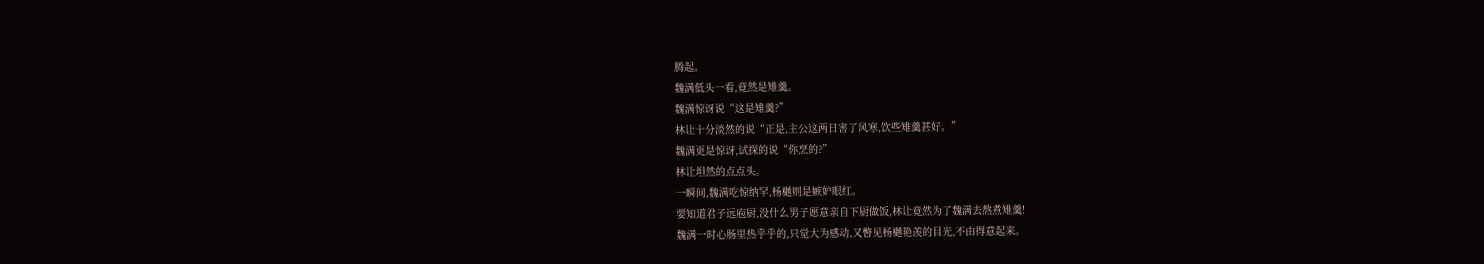腾起。
魏满低头一看,竟然是雉羹。
魏满惊讶说“这是雉羹?”
林让十分淡然的说“正是,主公这两日害了风寒,饮些雉羹甚好。”
魏满更是惊讶,试探的说“你烹的?”
林让坦然的点点头。
一瞬间,魏满吃惊纳罕,杨樾则是嫉妒眼红。
要知道君子远庖厨,没什么男子愿意亲自下厨做饭,林让竟然为了魏满去熬煮雉羹!
魏满一时心肠里热乎乎的,只觉大为感动,又瞥见杨樾艳羡的目光,不由得意起来。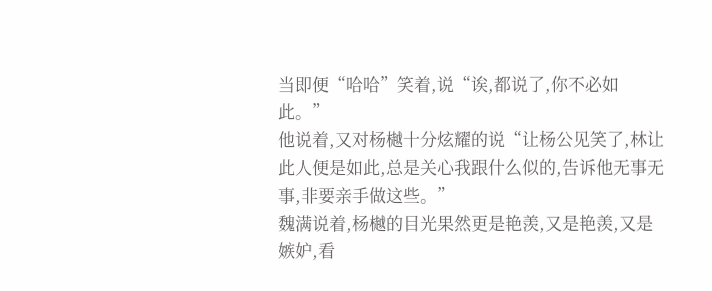当即便“哈哈”笑着,说“诶,都说了,你不必如此。”
他说着,又对杨樾十分炫耀的说“让杨公见笑了,林让此人便是如此,总是关心我跟什么似的,告诉他无事无事,非要亲手做这些。”
魏满说着,杨樾的目光果然更是艳羡,又是艳羡,又是嫉妒,看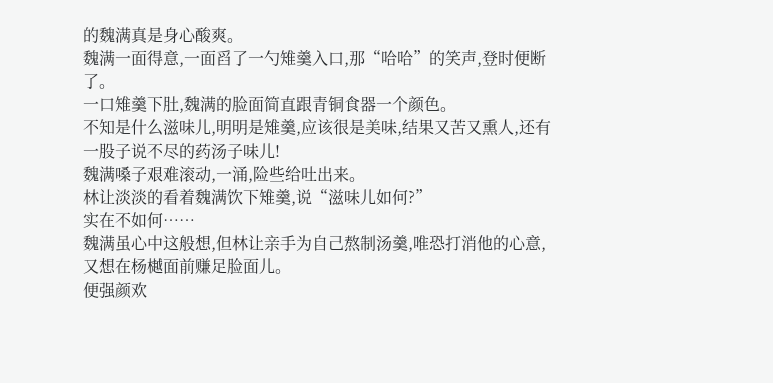的魏满真是身心酸爽。
魏满一面得意,一面舀了一勺雉羹入口,那“哈哈”的笑声,登时便断了。
一口雉羹下肚,魏满的脸面简直跟青铜食器一个颜色。
不知是什么滋味儿,明明是雉羹,应该很是美味,结果又苦又熏人,还有一股子说不尽的药汤子味儿!
魏满嗓子艰难滚动,一涌,险些给吐出来。
林让淡淡的看着魏满饮下雉羹,说“滋味儿如何?”
实在不如何……
魏满虽心中这般想,但林让亲手为自己熬制汤羹,唯恐打消他的心意,又想在杨樾面前赚足脸面儿。
便强颜欢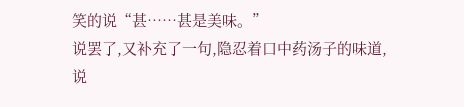笑的说“甚……甚是美味。”
说罢了,又补充了一句,隐忍着口中药汤子的味道,说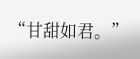“甘甜如君。”